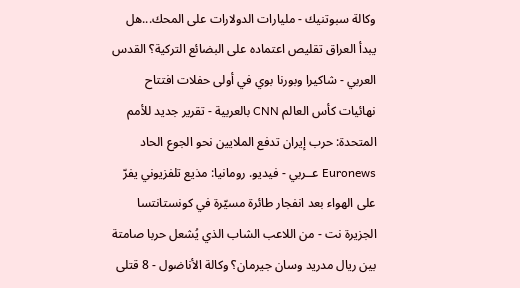وكالة سبوتنيك - مليارات الدولارات على المحك...هل يبدأ العراق تقليص اعتماده على البضائع التركية؟ القدس العربي - شاكيرا وبورنا بوي في أولى حفلات افتتاح نهائيات كأس العالم CNN بالعربية - تقرير جديد للأمم المتحدة: حرب إيران تدفع الملايين نحو الجوع الحاد Euronews عــربي - فيديو. رومانيا: مذيع تلفزيوني يفرّ على الهواء بعد انفجار طائرة مسيّرة في كونستانتسا الجزيرة نت - من اللاعب الشاب الذي يُشعل حربا صامتة بين ريال مدريد وسان جيرمان؟ وكالة الأناضول - 8 قتلى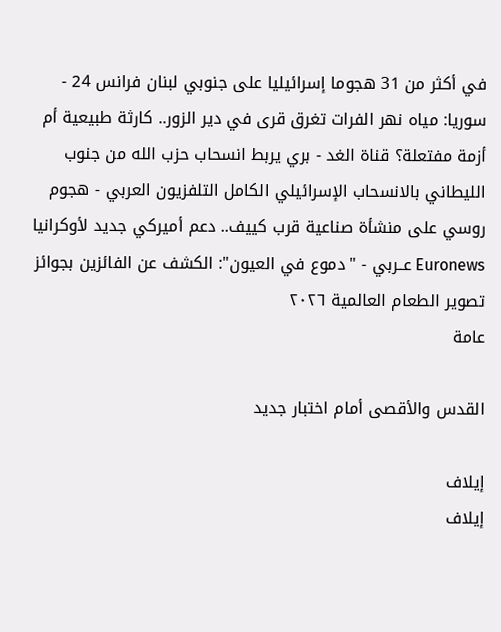في أكثر من 31 هجوما إسرائيليا على جنوبي لبنان فرانس 24 - سوريا: مياه نهر الفرات تغرق قرى في دير الزور.. كارثة طبيعية أم أزمة مفتعلة؟ قناة الغد - بري يربط انسحاب حزب الله من جنوب الليطاني بالانسحاب الإسرائيلي الكامل التلفزيون العربي - هجوم روسي على منشأة صناعية قرب كييف.. دعم أميركي جديد لأوكرانيا Euronews عــربي - "دموع في العيون": الكشف عن الفائزين بجوائز تصوير الطعام العالمية ٢٠٢٦
عامة

القدس والأقصى أمام اختبار جديد

إيلاف
إيلاف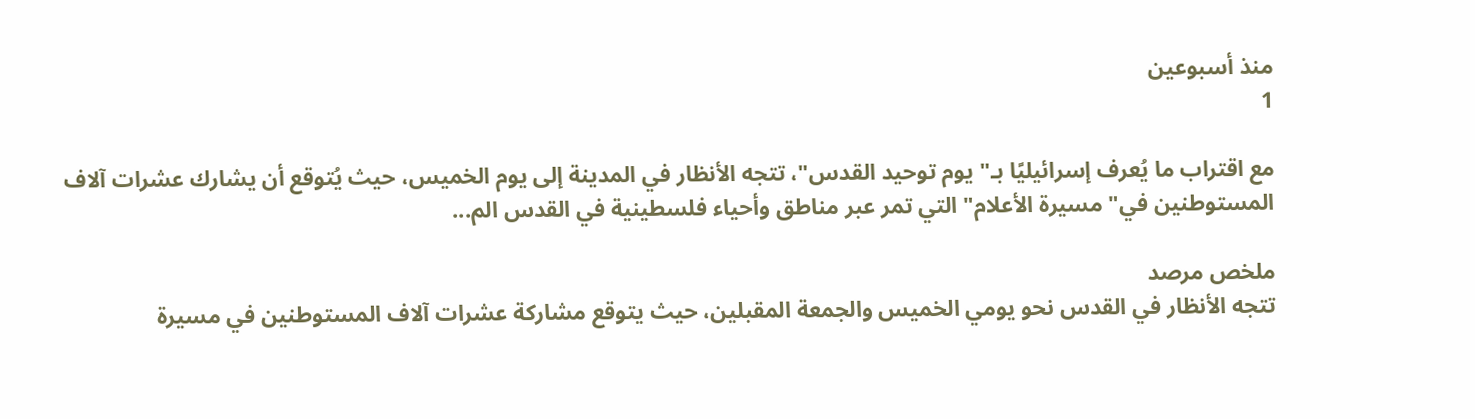منذ أسبوعين
1

مع اقتراب ما يُعرف إسرائيليًا بـ" يوم توحيد القدس"، تتجه الأنظار في المدينة إلى يوم الخميس، حيث يُتوقع أن يشارك عشرات آلاف المستوطنين في" مسيرة الأعلام" التي تمر عبر مناطق وأحياء فلسطينية في القدس الم...

ملخص مرصد
تتجه الأنظار في القدس نحو يومي الخميس والجمعة المقبلين، حيث يتوقع مشاركة عشرات آلاف المستوطنين في مسيرة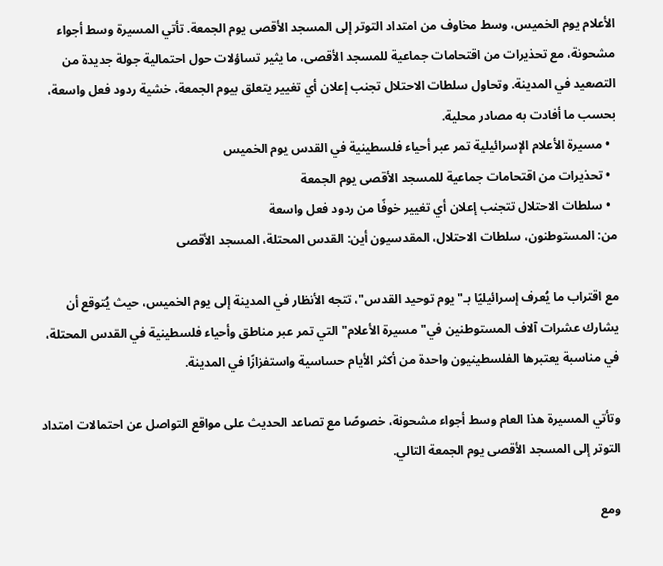الأعلام يوم الخميس، وسط مخاوف من امتداد التوتر إلى المسجد الأقصى يوم الجمعة. تأتي المسيرة وسط أجواء مشحونة، مع تحذيرات من اقتحامات جماعية للمسجد الأقصى، ما يثير تساؤلات حول احتمالية جولة جديدة من التصعيد في المدينة. وتحاول سلطات الاحتلال تجنب إعلان أي تغيير يتعلق بيوم الجمعة، خشية ردود فعل واسعة، بحسب ما أفادت به مصادر محلية.
  • مسيرة الأعلام الإسرائيلية تمر عبر أحياء فلسطينية في القدس يوم الخميس
  • تحذيرات من اقتحامات جماعية للمسجد الأقصى يوم الجمعة
  • سلطات الاحتلال تتجنب إعلان أي تغيير خوفًا من ردود فعل واسعة
من: المستوطنون، سلطات الاحتلال، المقدسيون أين: القدس المحتلة، المسجد الأقصى

مع اقتراب ما يُعرف إسرائيليًا بـ" يوم توحيد القدس"، تتجه الأنظار في المدينة إلى يوم الخميس، حيث يُتوقع أن يشارك عشرات آلاف المستوطنين في" مسيرة الأعلام" التي تمر عبر مناطق وأحياء فلسطينية في القدس المحتلة، في مناسبة يعتبرها الفلسطينيون واحدة من أكثر الأيام حساسية واستفزازًا في المدينة.

وتأتي المسيرة هذا العام وسط أجواء مشحونة، خصوصًا مع تصاعد الحديث على مواقع التواصل عن احتمالات امتداد التوتر إلى المسجد الأقصى يوم الجمعة التالي.

ومع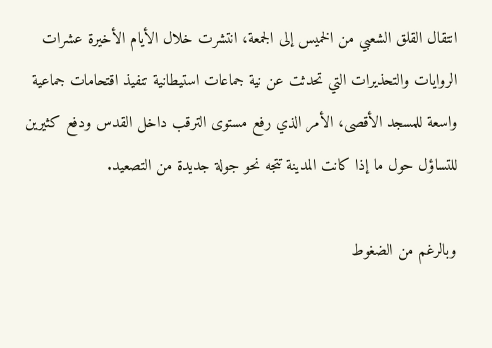انتقال القلق الشعبي من الخميس إلى الجمعة، انتشرت خلال الأيام الأخيرة عشرات الروايات والتحذيرات التي تحدثت عن نية جماعات استيطانية تنفيذ اقتحامات جماعية واسعة للمسجد الأقصى، الأمر الذي رفع مستوى الترقب داخل القدس ودفع كثيرين للتساؤل حول ما إذا كانت المدينة تتجه نحو جولة جديدة من التصعيد.

وبالرغم من الضغوط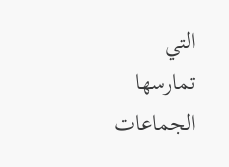التي تمارسها الجماعات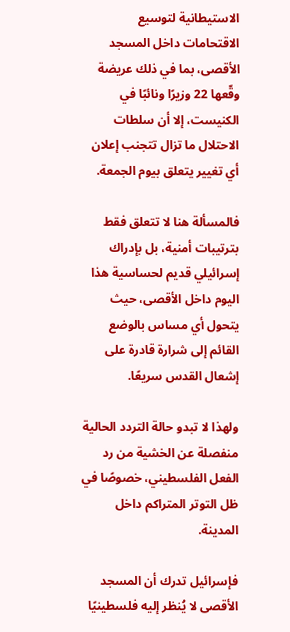الاستيطانية لتوسيع الاقتحامات داخل المسجد الأقصى، بما في ذلك عريضة وقّعها 22 وزيرًا ونائبًا في الكنيست، إلا أن سلطات الاحتلال ما تزال تتجنب إعلان أي تغيير يتعلق بيوم الجمعة.

فالمسألة هنا لا تتعلق فقط بترتيبات أمنية، بل بإدراك إسرائيلي قديم لحساسية هذا اليوم داخل الأقصى، حيث يتحول أي مساس بالوضع القائم إلى شرارة قادرة على إشعال القدس سريعًا.

ولهذا لا تبدو حالة التردد الحالية منفصلة عن الخشية من رد الفعل الفلسطيني، خصوصًا في ظل التوتر المتراكم داخل المدينة.

فإسرائيل تدرك أن المسجد الأقصى لا يُنظر إليه فلسطينيًا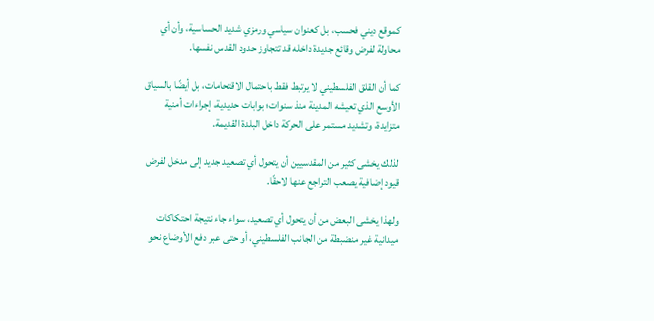كموقع ديني فحسب، بل كعنوان سياسي ورمزي شديد الحساسية، وأن أي محاولة لفرض وقائع جديدة داخله قد تتجاوز حدود القدس نفسها.

كما أن القلق الفلسطيني لا يرتبط فقط باحتمال الاقتحامات، بل أيضًا بالسياق الأوسع الذي تعيشه المدينة منذ سنوات؛ بوابات حديدية، إجراءات أمنية متزايدة، وتشديد مستمر على الحركة داخل البلدة القديمة.

لذلك يخشى كثير من المقدسيين أن يتحول أي تصعيد جديد إلى مدخل لفرض قيود إضافية يصعب التراجع عنها لاحقًا.

ولهذا يخشى البعض من أن يتحول أي تصعيد، سواء جاء نتيجة احتكاكات ميدانية غير منضبطة من الجانب الفلسطيني، أو حتى عبر دفع الأوضاع نحو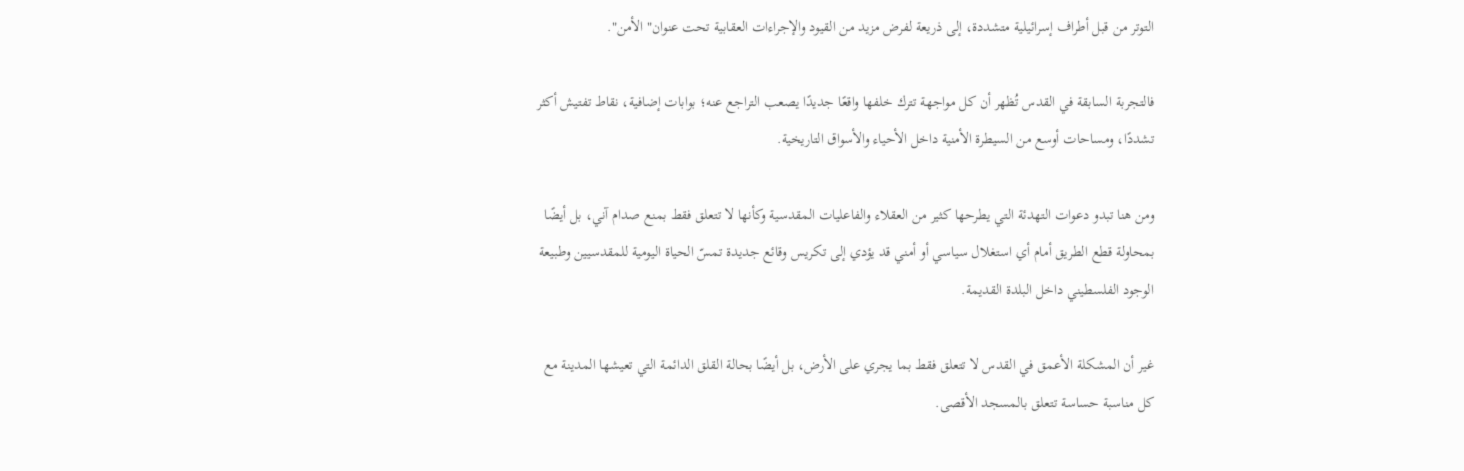التوتر من قبل أطراف إسرائيلية متشددة، إلى ذريعة لفرض مزيد من القيود والإجراءات العقابية تحت عنوان" الأمن".

فالتجربة السابقة في القدس تُظهر أن كل مواجهة تترك خلفها واقعًا جديدًا يصعب التراجع عنه؛ بوابات إضافية، نقاط تفتيش أكثر تشددًا، ومساحات أوسع من السيطرة الأمنية داخل الأحياء والأسواق التاريخية.

ومن هنا تبدو دعوات التهدئة التي يطرحها كثير من العقلاء والفاعليات المقدسية وكأنها لا تتعلق فقط بمنع صدام آني، بل أيضًا بمحاولة قطع الطريق أمام أي استغلال سياسي أو أمني قد يؤدي إلى تكريس وقائع جديدة تمسّ الحياة اليومية للمقدسيين وطبيعة الوجود الفلسطيني داخل البلدة القديمة.

غير أن المشكلة الأعمق في القدس لا تتعلق فقط بما يجري على الأرض، بل أيضًا بحالة القلق الدائمة التي تعيشها المدينة مع كل مناسبة حساسة تتعلق بالمسجد الأقصى.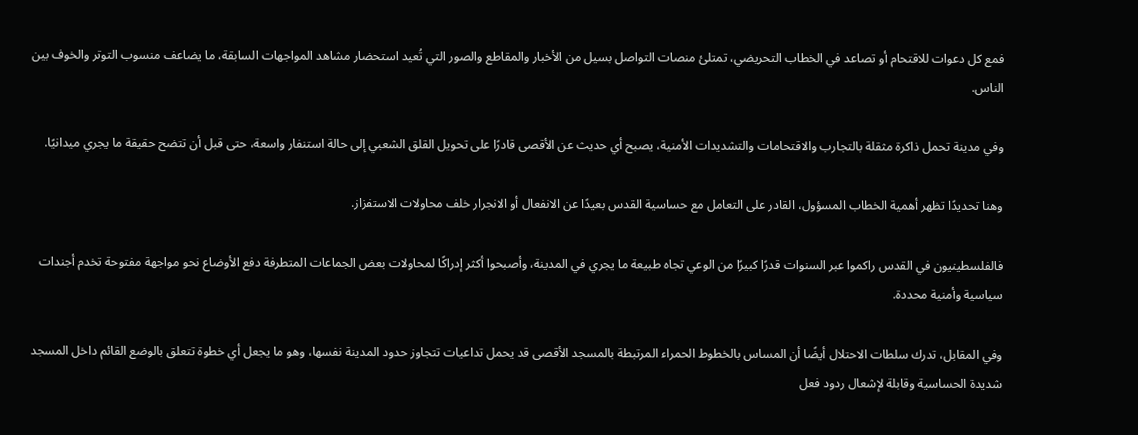فمع كل دعوات للاقتحام أو تصاعد في الخطاب التحريضي، تمتلئ منصات التواصل بسيل من الأخبار والمقاطع والصور التي تُعيد استحضار مشاهد المواجهات السابقة، ما يضاعف منسوب التوتر والخوف بين الناس.

وفي مدينة تحمل ذاكرة مثقلة بالتجارب والاقتحامات والتشديدات الأمنية، يصبح أي حديث عن الأقصى قادرًا على تحويل القلق الشعبي إلى حالة استنفار واسعة، حتى قبل أن تتضح حقيقة ما يجري ميدانيًا.

وهنا تحديدًا تظهر أهمية الخطاب المسؤول، القادر على التعامل مع حساسية القدس بعيدًا عن الانفعال أو الانجرار خلف محاولات الاستفزاز.

فالفلسطينيون في القدس راكموا عبر السنوات قدرًا كبيرًا من الوعي تجاه طبيعة ما يجري في المدينة، وأصبحوا أكثر إدراكًا لمحاولات بعض الجماعات المتطرفة دفع الأوضاع نحو مواجهة مفتوحة تخدم أجندات سياسية وأمنية محددة.

وفي المقابل، تدرك سلطات الاحتلال أيضًا أن المساس بالخطوط الحمراء المرتبطة بالمسجد الأقصى قد يحمل تداعيات تتجاوز حدود المدينة نفسها، وهو ما يجعل أي خطوة تتعلق بالوضع القائم داخل المسجد شديدة الحساسية وقابلة لإشعال ردود فعل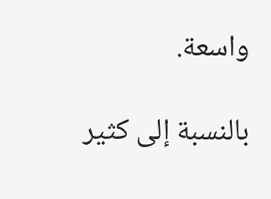واسعة.

بالنسبة إلى كثير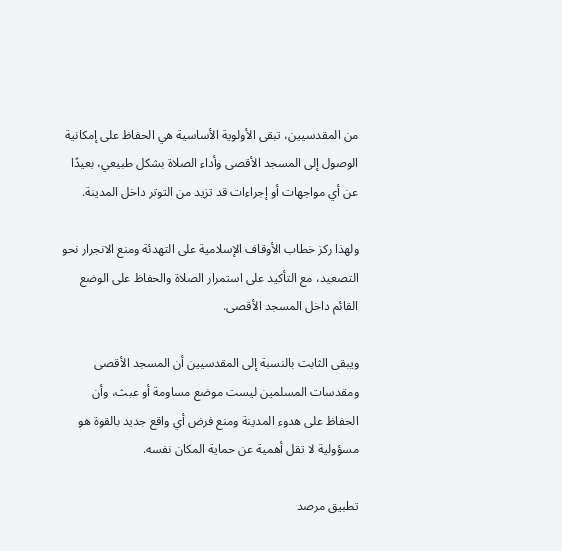من المقدسيين، تبقى الأولوية الأساسية هي الحفاظ على إمكانية الوصول إلى المسجد الأقصى وأداء الصلاة بشكل طبيعي، بعيدًا عن أي مواجهات أو إجراءات قد تزيد من التوتر داخل المدينة.

ولهذا ركز خطاب الأوقاف الإسلامية على التهدئة ومنع الانجرار نحو التصعيد، مع التأكيد على استمرار الصلاة والحفاظ على الوضع القائم داخل المسجد الأقصى.

ويبقى الثابت بالنسبة إلى المقدسيين أن المسجد الأقصى ومقدسات المسلمين ليست موضع مساومة أو عبث، وأن الحفاظ على هدوء المدينة ومنع فرض أي واقع جديد بالقوة هو مسؤولية لا تقل أهمية عن حماية المكان نفسه.

تطبيق مرصد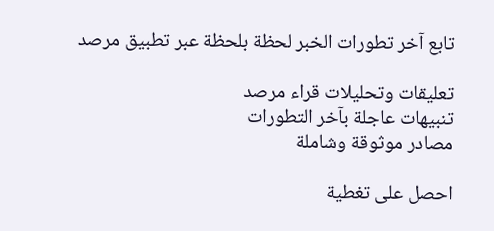تابع آخر تطورات الخبر لحظة بلحظة عبر تطبيق مرصد

تعليقات وتحليلات قراء مرصد
تنبيهات عاجلة بآخر التطورات
مصادر موثوقة وشاملة

احصل على تغطية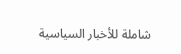شاملة للأخبار السياسية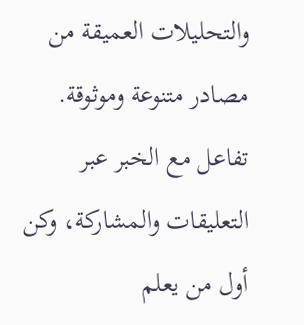والتحليلات العميقة من مصادر متنوعة وموثوقة. تفاعل مع الخبر عبر التعليقات والمشاركة، وكن أول من يعلم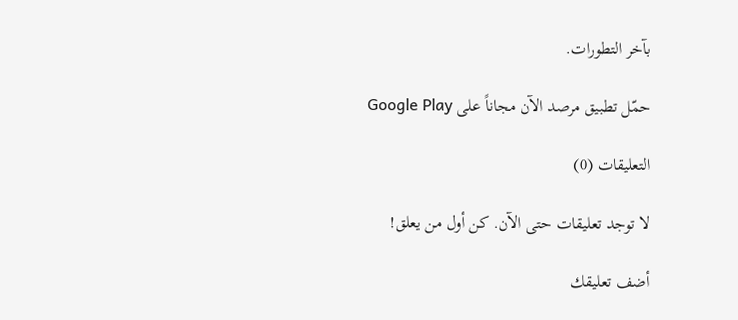بآخر التطورات.

حمّل تطبيق مرصد الآن مجاناً على Google Play

التعليقات (0)

لا توجد تعليقات حتى الآن. كن أول من يعلق!

أضف تعليقك